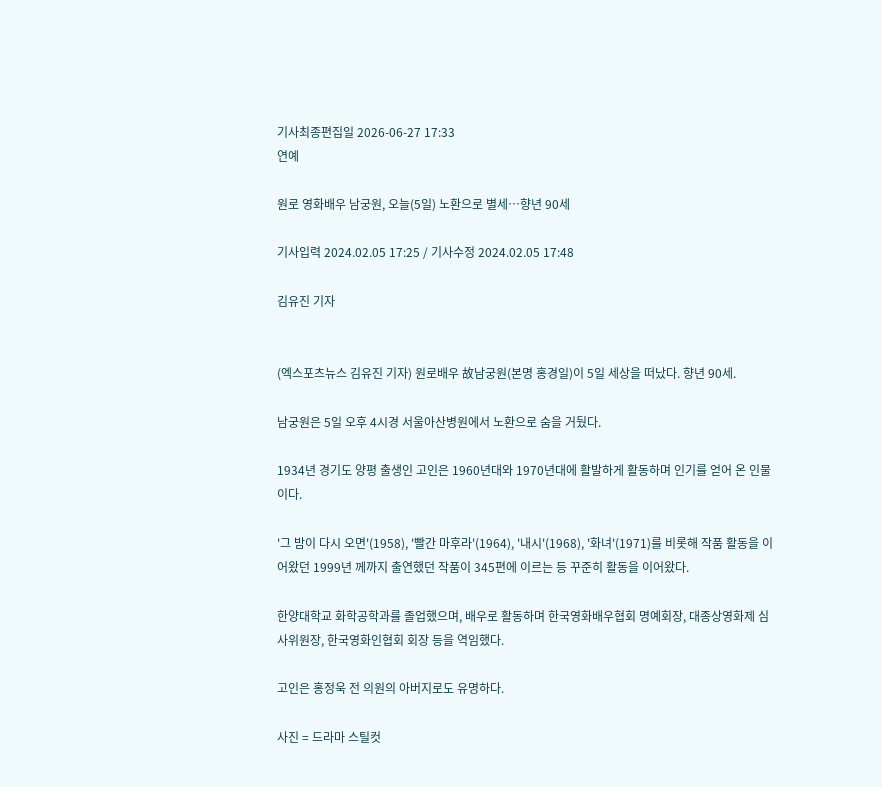기사최종편집일 2026-06-27 17:33
연예

원로 영화배우 남궁원, 오늘(5일) 노환으로 별세…향년 90세

기사입력 2024.02.05 17:25 / 기사수정 2024.02.05 17:48

김유진 기자


(엑스포츠뉴스 김유진 기자) 원로배우 故남궁원(본명 홍경일)이 5일 세상을 떠났다. 향년 90세.

남궁원은 5일 오후 4시경 서울아산병원에서 노환으로 숨을 거뒀다.

1934년 경기도 양평 출생인 고인은 1960년대와 1970년대에 활발하게 활동하며 인기를 얻어 온 인물이다.

'그 밤이 다시 오면'(1958), '빨간 마후라'(1964), '내시'(1968), '화녀'(1971)를 비롯해 작품 활동을 이어왔던 1999년 께까지 출연했던 작품이 345편에 이르는 등 꾸준히 활동을 이어왔다.

한양대학교 화학공학과를 졸업했으며, 배우로 활동하며 한국영화배우협회 명예회장, 대종상영화제 심사위원장, 한국영화인협회 회장 등을 역임했다.

고인은 홍정욱 전 의원의 아버지로도 유명하다.

사진 = 드라마 스틸컷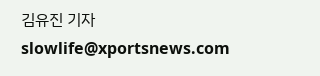김유진 기자 slowlife@xportsnews.com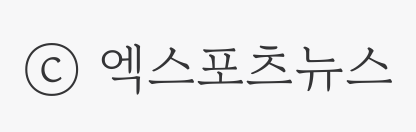ⓒ 엑스포츠뉴스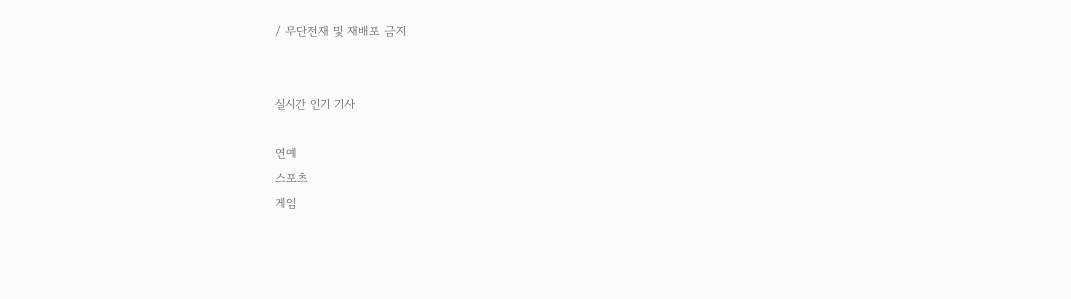/ 무단전재 및 재배포 금지


실시간 인기 기사

연예
스포츠
게임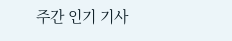주간 인기 기사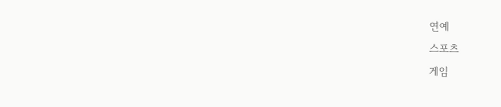연예
스포츠
게임